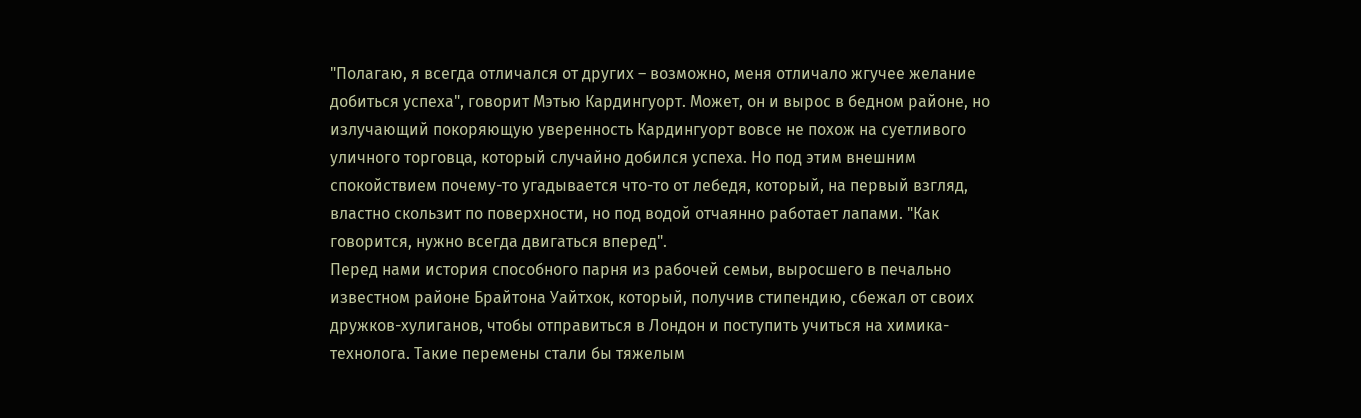"Полагаю, я всегда отличался от других – возможно, меня отличало жгучее желание добиться успеха", говорит Мэтью Кардингуорт. Может, он и вырос в бедном районе, но излучающий покоряющую уверенность Кардингуорт вовсе не похож на суетливого уличного торговца, который случайно добился успеха. Но под этим внешним спокойствием почему-то угадывается что-то от лебедя, который, на первый взгляд, властно скользит по поверхности, но под водой отчаянно работает лапами. "Как говорится, нужно всегда двигаться вперед".
Перед нами история способного парня из рабочей семьи, выросшего в печально известном районе Брайтона Уайтхок, который, получив стипендию, сбежал от своих дружков-хулиганов, чтобы отправиться в Лондон и поступить учиться на химика-технолога. Такие перемены стали бы тяжелым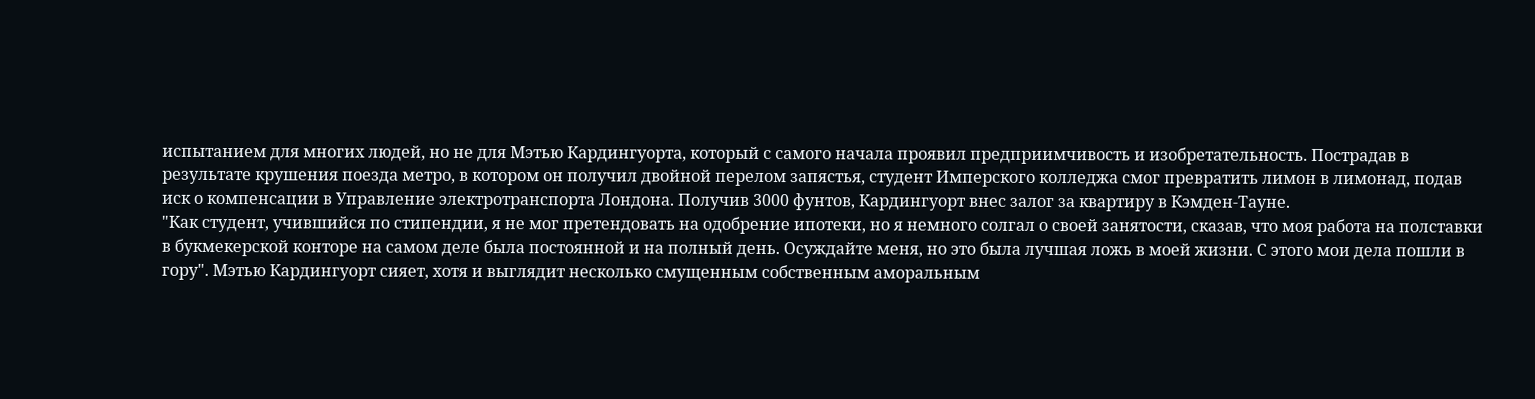испытанием для многих людей, но не для Мэтью Кардингуорта, который с самого начала проявил предприимчивость и изобретательность. Пострадав в результате крушения поезда метро, в котором он получил двойной перелом запястья, студент Имперского колледжа смог превратить лимон в лимонад, подав иск о компенсации в Управление электротранспорта Лондона. Получив 3000 фунтов, Кардингуорт внес залог за квартиру в Кэмден-Тауне.
"Как студент, учившийся по стипендии, я не мог претендовать на одобрение ипотеки, но я немного солгал о своей занятости, сказав, что моя работа на полставки в букмекерской конторе на самом деле была постоянной и на полный день. Осуждайте меня, но это была лучшая ложь в моей жизни. С этого мои дела пошли в гору". Мэтью Кардингуорт сияет, хотя и выглядит несколько смущенным собственным аморальным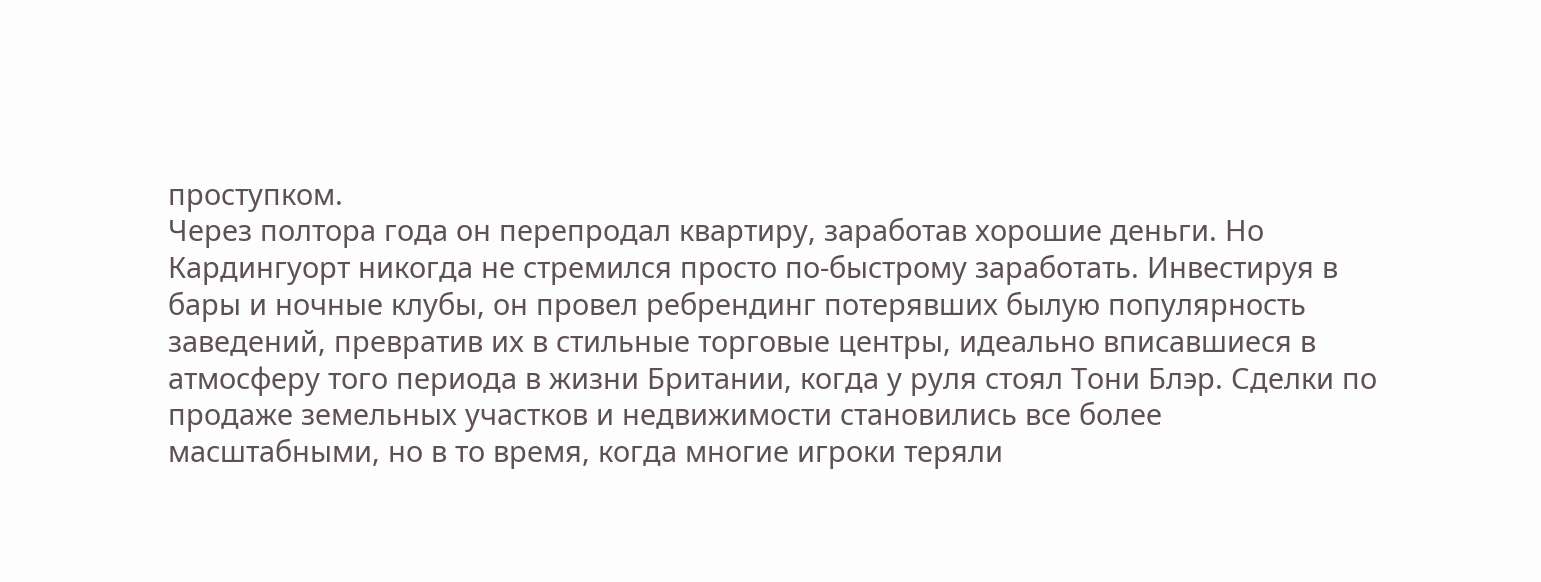проступком.
Через полтора года он перепродал квартиру, заработав хорошие деньги. Но Кардингуорт никогда не стремился просто по-быстрому заработать. Инвестируя в бары и ночные клубы, он провел ребрендинг потерявших былую популярность заведений, превратив их в стильные торговые центры, идеально вписавшиеся в атмосферу того периода в жизни Британии, когда у руля стоял Тони Блэр. Сделки по продаже земельных участков и недвижимости становились все более масштабными, но в то время, когда многие игроки теряли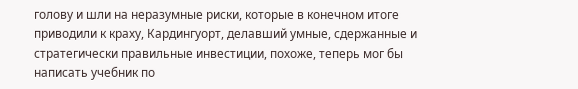голову и шли на неразумные риски, которые в конечном итоге приводили к краху, Кардингуорт, делавший умные, сдержанные и стратегически правильные инвестиции, похоже, теперь мог бы написать учебник по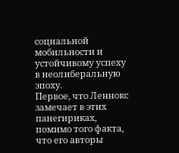социальной мобильности и устойчивому успеху в неолиберальную эпоху.
Первое, что Леннокс замечает в этих панегириках, помимо того факта, что его авторы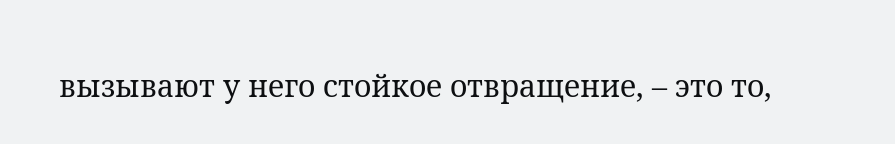вызывают у него стойкое отвращение, – это то,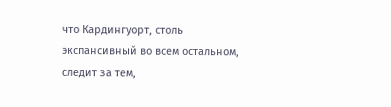что Кардингуорт, столь экспансивный во всем остальном, следит за тем,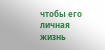чтобы его личная жизнь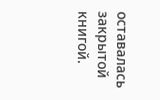оставалась закрытой книгой.